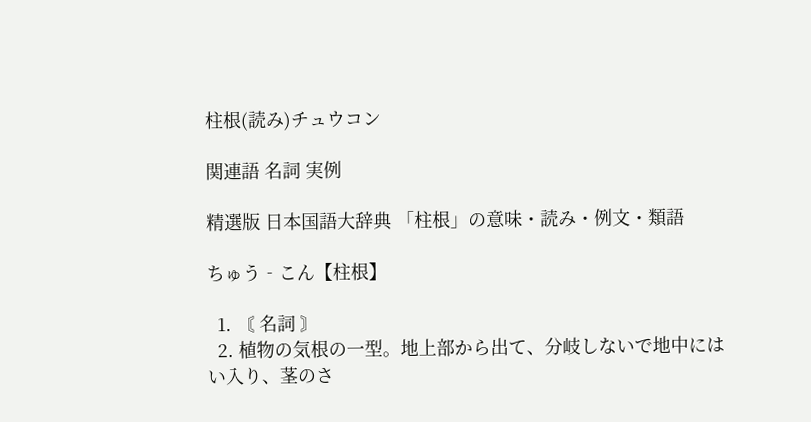柱根(読み)チュウコン

関連語 名詞 実例

精選版 日本国語大辞典 「柱根」の意味・読み・例文・類語

ちゅう‐こん【柱根】

  1. 〘 名詞 〙
  2. 植物の気根の一型。地上部から出て、分岐しないで地中にはい入り、茎のさ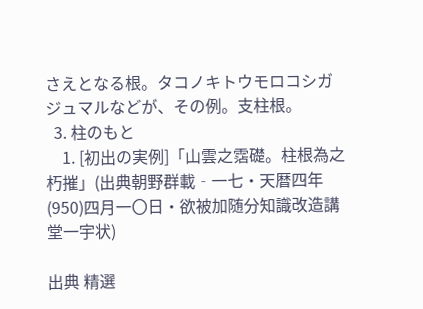さえとなる根。タコノキトウモロコシガジュマルなどが、その例。支柱根。
  3. 柱のもと
    1. [初出の実例]「山雲之霑礎。柱根為之朽摧」(出典朝野群載‐一七・天暦四年(950)四月一〇日・欲被加随分知識改造講堂一宇状)

出典 精選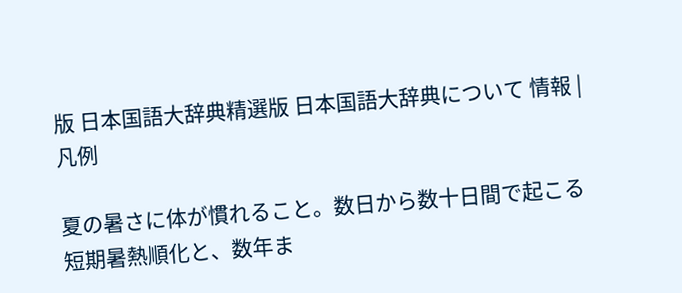版 日本国語大辞典精選版 日本国語大辞典について 情報 | 凡例

夏の暑さに体が慣れること。数日から数十日間で起こる短期暑熱順化と、数年ま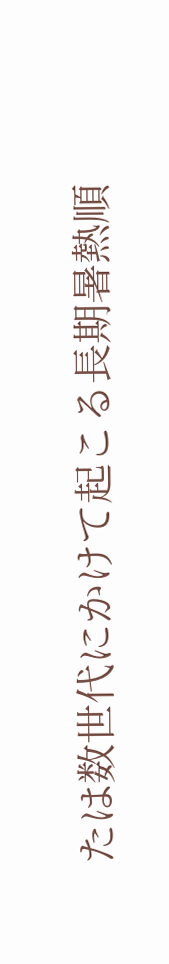たは数世代にかけて起こる長期暑熱順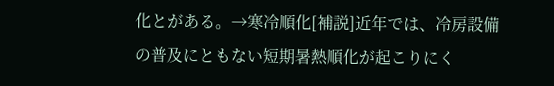化とがある。→寒冷順化[補説]近年では、冷房設備の普及にともない短期暑熱順化が起こりにく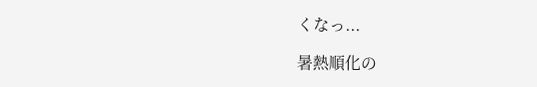くなっ...

暑熱順化の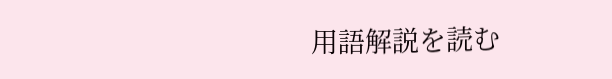用語解説を読む